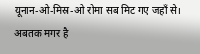यूनान-ओ-मिस्र-ओ रोमा सब मिट गए जहाँ से। अबतक मगर है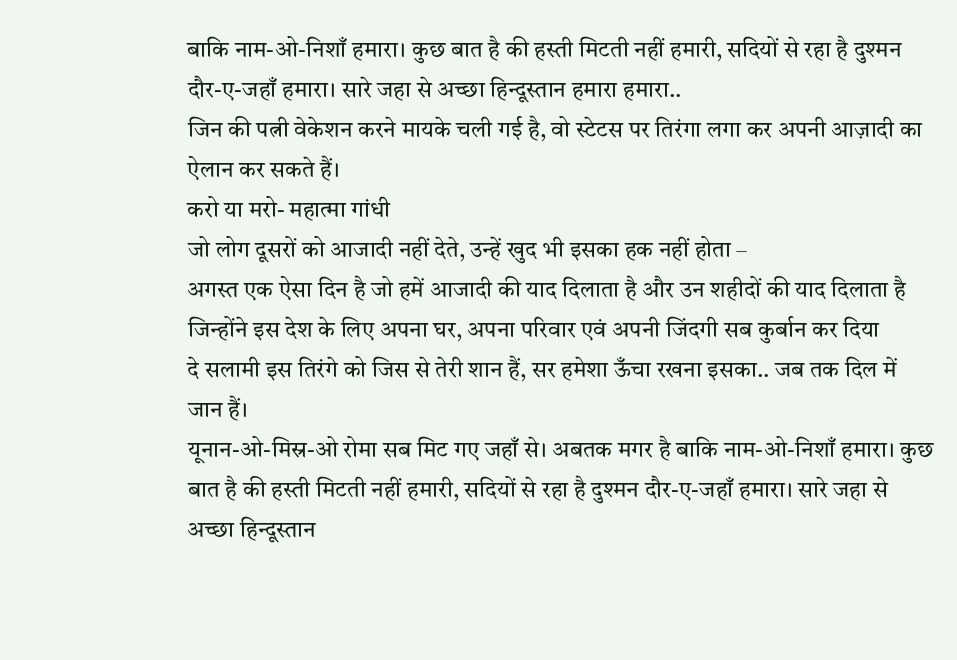बाकि नाम-ओ-निशाँ हमारा। कुछ बात है की हस्ती मिटती नहीं हमारी, सदियों से रहा है दुश्मन दौर-ए-जहाँ हमारा। सारे जहा से अच्छा हिन्दूस्तान हमारा हमारा..
जिन की पत्नी वेकेशन करने मायके चली गई है, वो स्टेटस पर तिरंगा लगा कर अपनी आज़ादी का ऐलान कर सकते हैं।
करो या मरो- महात्मा गांधी
जो लोग दूसरों को आजादी नहीं देते, उन्हें खुद भी इसका हक नहीं होता –
अगस्त एक ऐसा दिन है जो हमें आजादी की याद दिलाता है और उन शहीदों की याद दिलाता है जिन्होंने इस देश के लिए अपना घर, अपना परिवार एवं अपनी जिंदगी सब कुर्बान कर दिया
दे सलामी इस तिरंगे को जिस से तेरी शान हैं, सर हमेशा ऊँचा रखना इसका.. जब तक दिल में जान हैं।
यूनान-ओ-मिस्र-ओ रोमा सब मिट गए जहाँ से। अबतक मगर है बाकि नाम-ओ-निशाँ हमारा। कुछ बात है की हस्ती मिटती नहीं हमारी, सदियों से रहा है दुश्मन दौर-ए-जहाँ हमारा। सारे जहा से अच्छा हिन्दूस्तान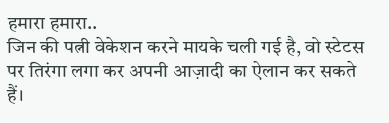हमारा हमारा..
जिन की पत्नी वेकेशन करने मायके चली गई है, वो स्टेटस पर तिरंगा लगा कर अपनी आज़ादी का ऐलान कर सकते हैं।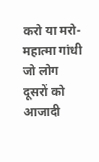करो या मरो- महात्मा गांधी
जो लोग दूसरों को आजादी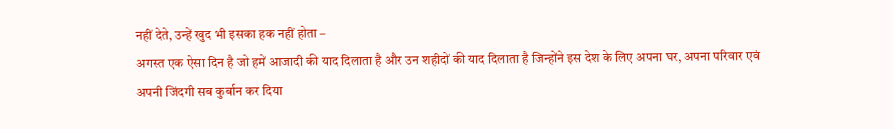नहीं देते, उन्हें खुद भी इसका हक नहीं होता –
अगस्त एक ऐसा दिन है जो हमें आजादी की याद दिलाता है और उन शहीदों की याद दिलाता है जिन्होंने इस देश के लिए अपना घर, अपना परिवार एवं अपनी जिंदगी सब कुर्बान कर दिया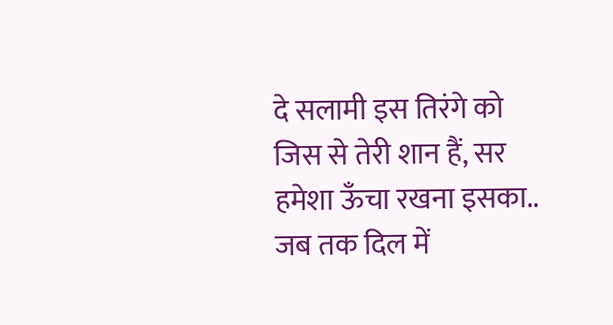दे सलामी इस तिरंगे को जिस से तेरी शान हैं, सर हमेशा ऊँचा रखना इसका.. जब तक दिल में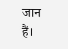जान हैं।